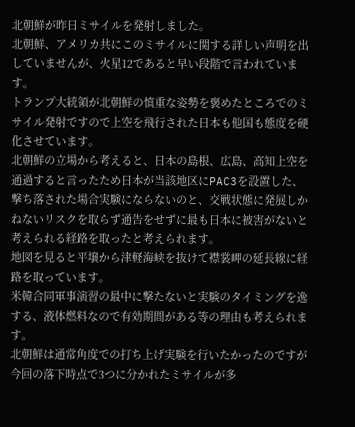北朝鮮が昨日ミサイルを発射しました。
北朝鮮、アメリカ共にこのミサイルに関する詳しい声明を出していませんが、火星12であると早い段階で言われています。
トランプ大統領が北朝鮮の慎重な姿勢を褒めたところでのミサイル発射ですので上空を飛行された日本も他国も態度を硬化させています。
北朝鮮の立場から考えると、日本の島根、広島、高知上空を通過すると言ったため日本が当該地区にPAC3を設置した、撃ち落された場合実験にならないのと、交戦状態に発展しかねないリスクを取らず通告をせずに最も日本に被害がないと考えられる経路を取ったと考えられます。
地図を見ると平壌から津軽海峡を抜けて襟裳岬の延長線に経路を取っています。
米韓合同軍事演習の最中に撃たないと実験のタイミングを逸する、液体燃料なので有効期間がある等の理由も考えられます。
北朝鮮は通常角度での打ち上げ実験を行いたかったのですが今回の落下時点で3つに分かれたミサイルが多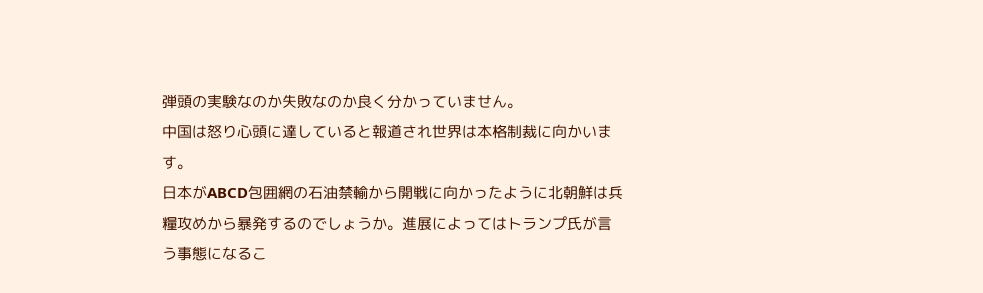弾頭の実験なのか失敗なのか良く分かっていません。
中国は怒り心頭に達していると報道され世界は本格制裁に向かいます。
日本がABCD包囲網の石油禁輸から開戦に向かったように北朝鮮は兵糧攻めから暴発するのでしょうか。進展によってはトランプ氏が言う事態になるこ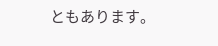ともあります。